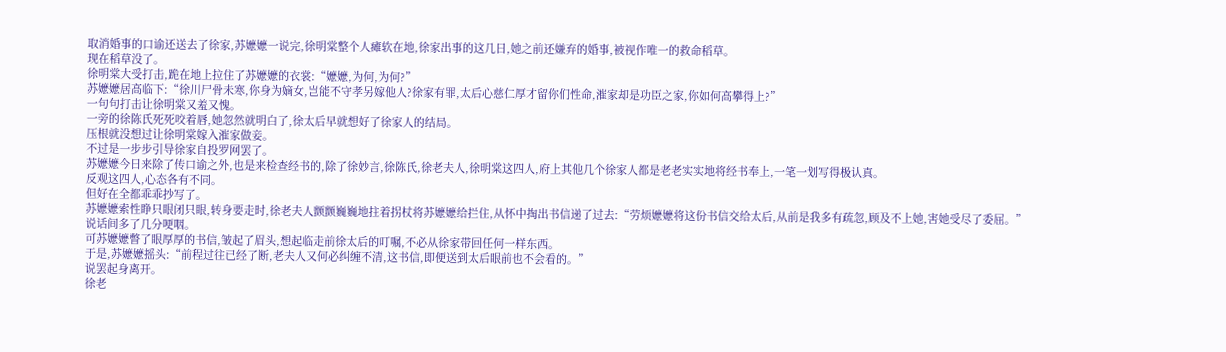取消婚事的口谕还送去了徐家,苏嬷嬷一说完,徐明棠整个人瘫软在地,徐家出事的这几日,她之前还嫌弃的婚事,被视作唯一的救命稻草。
现在稻草没了。
徐明棠大受打击,跪在地上拉住了苏嬷嬷的衣裳:“嬷嬷,为何,为何?”
苏嬷嬷居高临下:“徐川尸骨未寒,你身为嫡女,岂能不守孝另嫁他人?徐家有罪,太后心慈仁厚才留你们性命,漼家却是功臣之家,你如何高攀得上?”
一句句打击让徐明棠又羞又愧。
一旁的徐陈氏死死咬着唇,她忽然就明白了,徐太后早就想好了徐家人的结局。
压根就没想过让徐明棠嫁入漼家做妾。
不过是一步步引导徐家自投罗网罢了。
苏嬷嬷今日来除了传口谕之外,也是来检查经书的,除了徐妙言,徐陈氏,徐老夫人,徐明棠这四人,府上其他几个徐家人都是老老实实地将经书奉上,一笔一划写得极认真。
反观这四人,心态各有不同。
但好在全都乖乖抄写了。
苏嬷嬷索性睁只眼闭只眼,转身要走时,徐老夫人颤颤巍巍地拄着拐杖将苏嬷嬷给拦住,从怀中掏出书信递了过去:“劳烦嬷嬷将这份书信交给太后,从前是我多有疏忽,顾及不上她,害她受尽了委屈。”
说话间多了几分哽咽。
可苏嬷嬷瞥了眼厚厚的书信,皱起了眉头,想起临走前徐太后的叮嘱,不必从徐家带回任何一样东西。
于是,苏嬷嬷摇头:“前程过往已经了断,老夫人又何必纠缠不清,这书信,即便送到太后眼前也不会看的。”
说罢起身离开。
徐老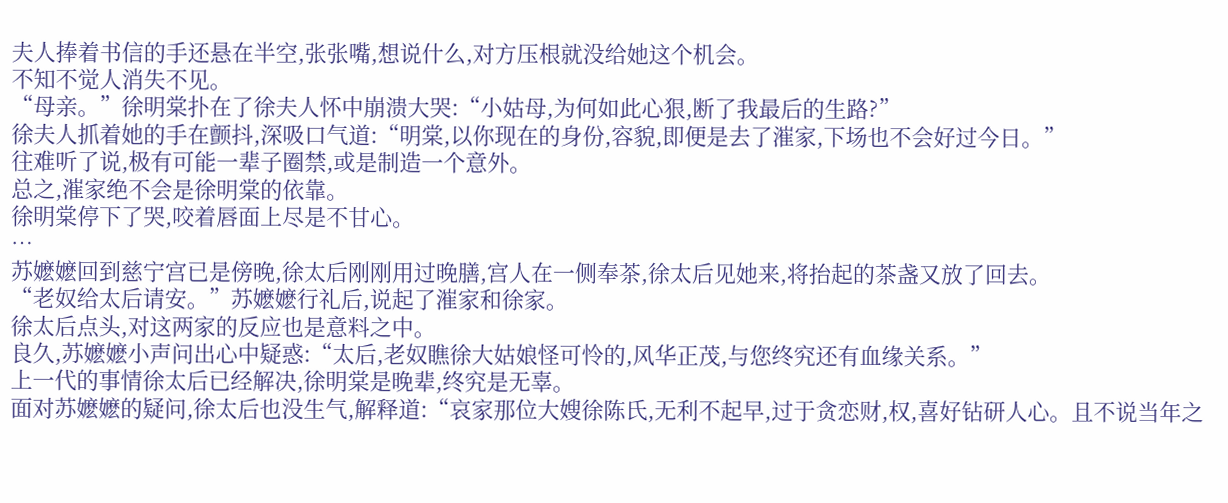夫人捧着书信的手还悬在半空,张张嘴,想说什么,对方压根就没给她这个机会。
不知不觉人消失不见。
“母亲。”徐明棠扑在了徐夫人怀中崩溃大哭:“小姑母,为何如此心狠,断了我最后的生路?”
徐夫人抓着她的手在颤抖,深吸口气道:“明棠,以你现在的身份,容貌,即便是去了漼家,下场也不会好过今日。”
往难听了说,极有可能一辈子圈禁,或是制造一个意外。
总之,漼家绝不会是徐明棠的依靠。
徐明棠停下了哭,咬着唇面上尽是不甘心。
…
苏嬷嬷回到慈宁宫已是傍晚,徐太后刚刚用过晚膳,宫人在一侧奉茶,徐太后见她来,将抬起的茶盏又放了回去。
“老奴给太后请安。”苏嬷嬷行礼后,说起了漼家和徐家。
徐太后点头,对这两家的反应也是意料之中。
良久,苏嬷嬷小声问出心中疑惑:“太后,老奴瞧徐大姑娘怪可怜的,风华正茂,与您终究还有血缘关系。”
上一代的事情徐太后已经解决,徐明棠是晚辈,终究是无辜。
面对苏嬷嬷的疑问,徐太后也没生气,解释道:“哀家那位大嫂徐陈氏,无利不起早,过于贪恋财,权,喜好钻研人心。且不说当年之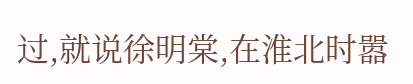过,就说徐明棠,在淮北时嚣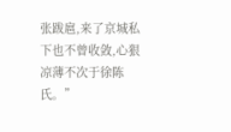张跋扈,来了京城私下也不曾收敛,心狠凉薄不次于徐陈氏。”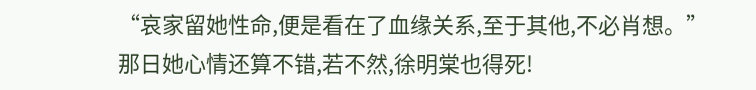“哀家留她性命,便是看在了血缘关系,至于其他,不必肖想。”
那日她心情还算不错,若不然,徐明棠也得死!